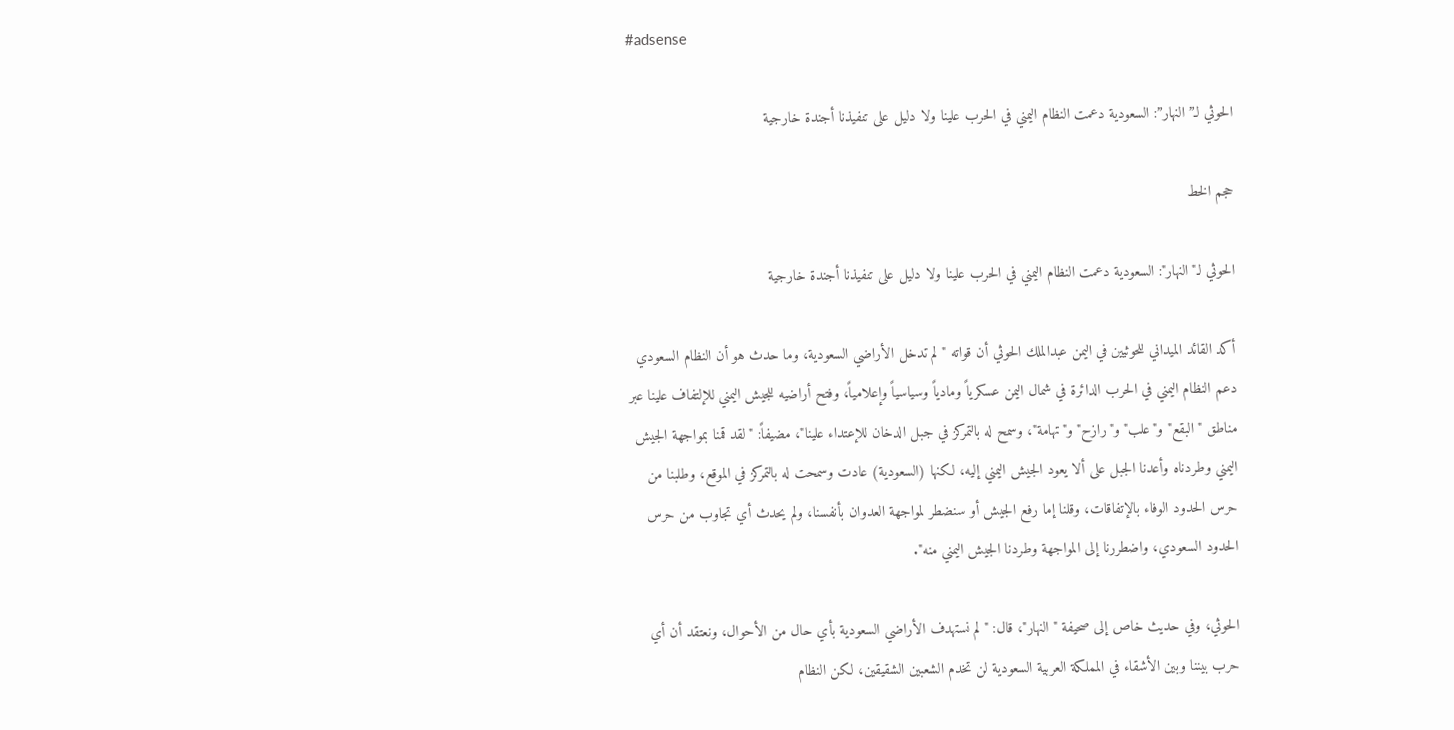#adsense

الحوثي لـ”النهار”: السعودية دعمت النظام اليمني في الحرب علينا ولا دليل على تنفيذنا أجندة خارجية

حجم الخط

الحوثي لـ"النهار": السعودية دعمت النظام اليمني في الحرب علينا ولا دليل على تنفيذنا أجندة خارجية

أكد القائد الميداني للحوثيين في اليمن عبدالملك الحوثي أن قواته "لم تدخل الأراضي السعودية، وما حدث هو أن النظام السعودي دعم النظام اليمني في الحرب الدائرة في شمال اليمن عسكرياً ومادياً وسياسياً وإعلامياً، وفتح أراضيه للجيش اليمني للإلتفاف علينا عبر مناطق "البقع" و"علب" و"رازح" و"تهامة"، وسمح له بالتمركز في جبل الدخان للإعتداء علينا"، مضيفاً: "لقد قمنا بمواجهة الجيش اليمني وطردناه وأعدنا الجبل على ألا يعود الجيش اليمني إليه، لكنها (السعودية) عادت وسمحت له بالتمركز في الموقع، وطلبنا من حرس الحدود الوفاء بالإتفاقات، وقلنا إما رفع الجيش أو سنضطر لمواجهة العدوان بأنفسنا، ولم يحدث أي تجاوب من حرس الحدود السعودي، واضطررنا إلى المواجهة وطردنا الجيش اليمني منه".

الحوثي، وفي حديث خاص إلى صحيفة "النهار"، قال: "لم نستهدف الأراضي السعودية بأي حال من الأحوال، ونعتقد أن أي حرب بيننا وبين الأشقاء في المملكة العربية السعودية لن تخدم الشعبين الشقيقين، لكن النظام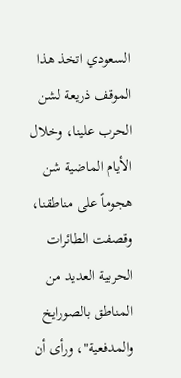السعودي اتخذ هذا الموقف ذريعة لشن الحرب علينا، وخلال الأيام الماضية شن هجوماً على مناطقنا، وقصفت الطائرات الحربية العديد من المناطق بالصورايخ والمدفعية"، ورأى أن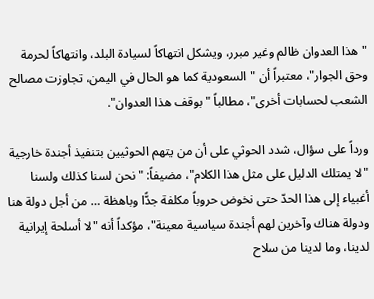"هذا العدوان ظالم وغير مبرر، ويشكل انتهاكاً لسيادة البلد، وانتهاكاً لحرمة وحق الجوار"، معتبراً أن "السعودية كما هو الحال في اليمن، تجاوزت مصالح الشعب لحسابات أخرى"، مطالباً "بوقف هذا العدوان".

ورداً على سؤال، شدد الحوثي على أن من يتهم الحوثيين بتنفيذ أجندة خارجية "لا يمتلك الدليل على مثل هذا الكلام"، مضيفاً: "نحن لسنا كذلك ولسنا أغبياء إلى هذا الحدّ حتى نخوض حروباً مكلفة جدًّا وباهظة … من أجل دولة هنا ودولة هناك وآخرين لهم أجندة سياسية معينة"، مؤكداً أنه "لا أسلحة إيرانية لدينا، وما لدينا من سلاح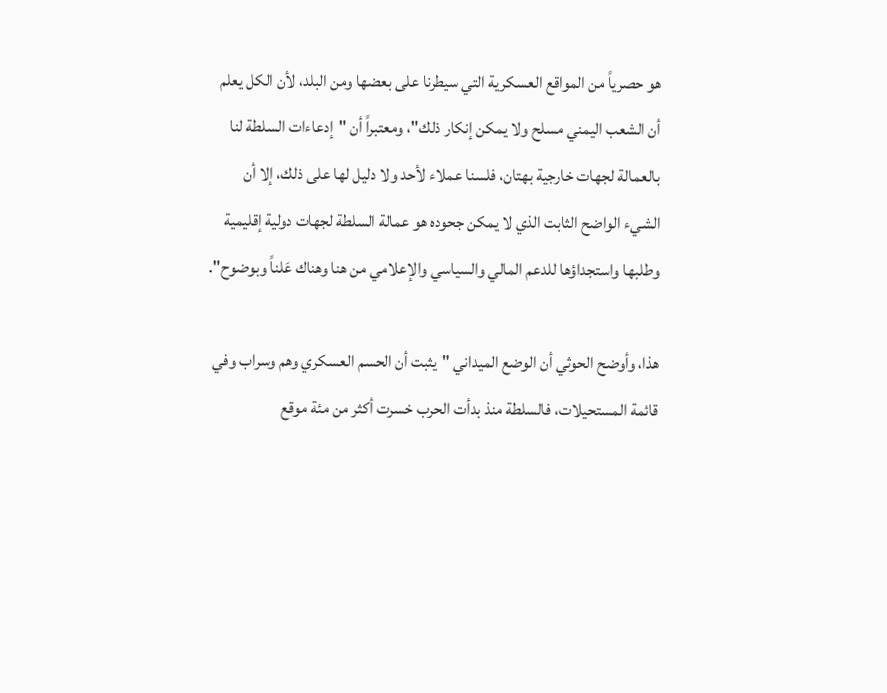هو حصرياً من المواقع العسكرية التي سيطرنا على بعضها ومن البلد، لأن الكل يعلم أن الشعب اليمني مسلح ولا يمكن إنكار ذلك"، ومعتبراً أن "إدعاءات السلطة لنا بالعمالة لجهات خارجية بهتان، فلسنا عملاء لأحد ولا دليل لها على ذلك، إلا أن الشيء الواضح الثابت الذي لا يمكن جحوده هو عمالة السلطة لجهات دولية إقليمية وطلبها واستجداؤها للدعم المالي والسياسي والإعلامي من هنا وهناك عَلناً وبوضوح".

هذا، وأوضح الحوثي أن الوضع الميداني "يثبت أن الحسم العسكري وهم وسراب وفي قائمة المستحيلات، فالسلطة منذ بدأت الحرب خسرت أكثر من مئة موقع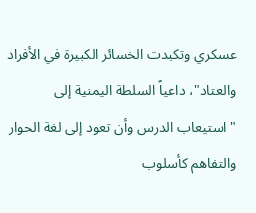عسكري وتكبدت الخسائر الكبيرة في الأفراد والعتاد"، داعياً السلطة اليمنية إلى "استيعاب الدرس وأن تعود إلى لغة الحوار والتفاهم كأسلوب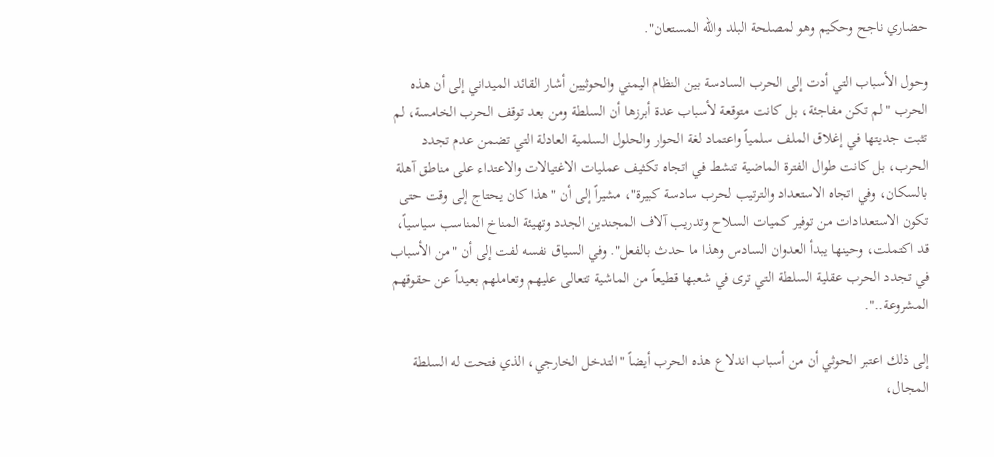حضاري ناجح وحكيم وهو لمصلحة البلد والله المستعان".

وحول الأسباب التي أدت إلى الحرب السادسة بين النظام اليمني والحوثيين أشار القائد الميداني إلى أن هذه الحرب "لم تكن مفاجئة، بل كانت متوقعة لأسباب عدة أبرزها أن السلطة ومن بعد توقف الحرب الخامسة، لم تثبت جديتها في إغلاق الملف سلمياً واعتماد لغة الحوار والحلول السلمية العادلة التي تضمن عدم تجدد الحرب، بل كانت طوال الفترة الماضية تنشط في اتجاه تكثيف عمليات الاغتيالات والاعتداء على مناطق آهلة بالسكان، وفي اتجاه الاستعداد والترتيب لحرب سادسة كبيرة"، مشيراً إلى أن "هذا كان يحتاج إلى وقت حتى تكون الاستعدادات من توفير كميات السلاح وتدريب آلاف المجندين الجدد وتهيئة المناخ المناسب سياسياً، قد اكتملت، وحينها يبدأ العدوان السادس وهذا ما حدث بالفعل". وفي السياق نفسه لفت إلى أن "من الأسباب في تجدد الحرب عقلية السلطة التي ترى في شعبها قطيعاً من الماشية تتعالى عليهم وتعاملهم بعيداً عن حقوقهم المشروعة..".

إلى ذلك اعتبر الحوثي أن من أسباب اندلاع هذه الحرب أيضاً "التدخل الخارجي، الذي فتحت له السلطة المجال،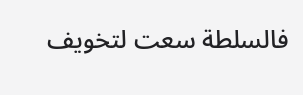فالسلطة سعت لتخويف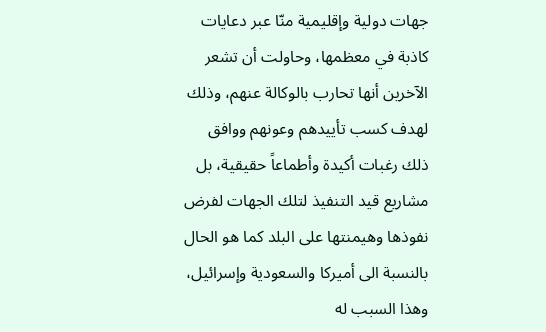جهات دولية وإقليمية منّا عبر دعايات كاذبة في معظمها، وحاولت أن تشعر الآخرين أنها تحارب بالوكالة عنهم، وذلك لهدف كسب تأييدهم وعونهم ووافق ذلك رغبات أكيدة وأطماعاً حقيقية، بل مشاريع قيد التنفيذ لتلك الجهات لفرض نفوذها وهيمنتها على البلد كما هو الحال بالنسبة الى أميركا والسعودية وإسرائيل، وهذا السبب له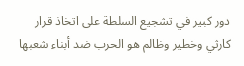دور كبير في تشجيع السلطة على اتخاذ قرار كارثي وخطير وظالم هو الحرب ضد أبناء شعبها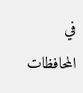في المحافظات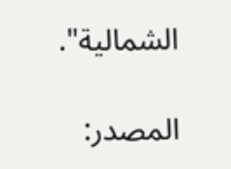الشمالية".

المصدر: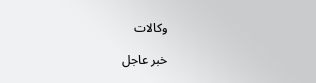وكالات

خبر عاجل